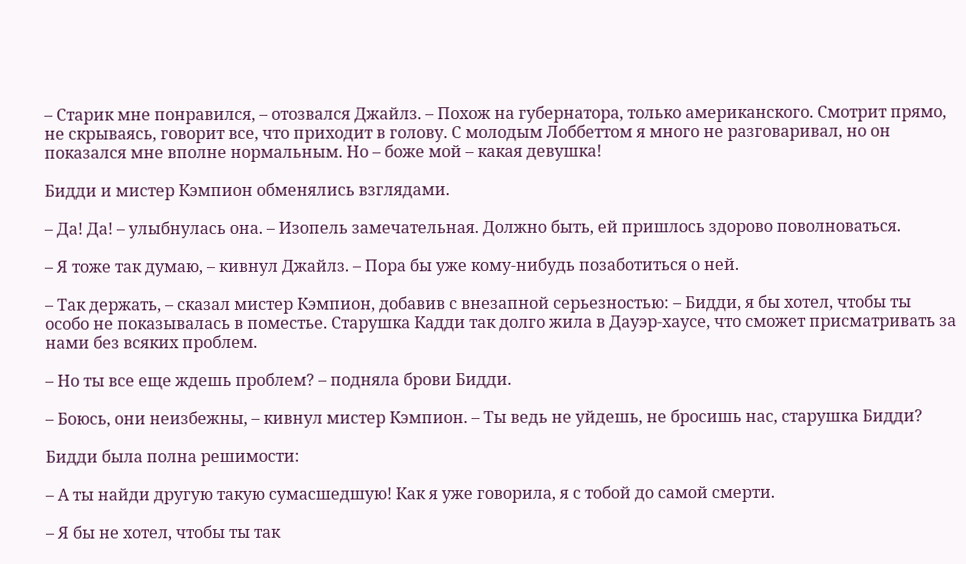– Старик мне понравился, – отозвался Джайлз. – Похож на губернатора, только американского. Смотрит прямо, не скрываясь, говорит все, что приходит в голову. С молодым Лоббеттом я много не разговаривал, но он показался мне вполне нормальным. Но – боже мой – какая девушка!

Бидди и мистер Кэмпион обменялись взглядами.

– Да! Да! – улыбнулась она. – Изопель замечательная. Должно быть, ей пришлось здорово поволноваться.

– Я тоже так думаю, – кивнул Джайлз. – Пора бы уже кому-нибудь позаботиться о ней.

– Так держать, – сказал мистер Кэмпион, добавив с внезапной серьезностью: – Бидди, я бы хотел, чтобы ты особо не показывалась в поместье. Старушка Кадди так долго жила в Дауэр-хаусе, что сможет присматривать за нами без всяких проблем.

– Но ты все еще ждешь проблем? – подняла брови Бидди.

– Боюсь, они неизбежны, – кивнул мистер Кэмпион. – Ты ведь не уйдешь, не бросишь нас, старушка Бидди?

Бидди была полна решимости:

– А ты найди другую такую сумасшедшую! Как я уже говорила, я с тобой до самой смерти.

– Я бы не хотел, чтобы ты так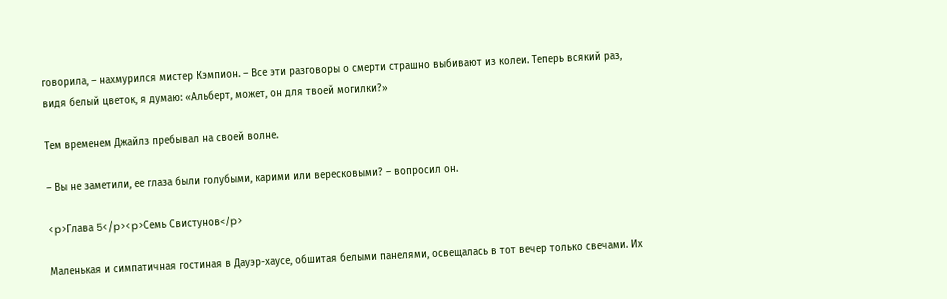говорила, – нахмурился мистер Кэмпион. – Все эти разговоры о смерти страшно выбивают из колеи. Теперь всякий раз, видя белый цветок, я думаю: «Альберт, может, он для твоей могилки?»

Тем временем Джайлз пребывал на своей волне.

– Вы не заметили, ее глаза были голубыми, карими или вересковыми? – вопросил он.

<p>Глава 5</p><p>Семь Свистунов</p>

Маленькая и симпатичная гостиная в Дауэр-хаусе, обшитая белыми панелями, освещалась в тот вечер только свечами. Их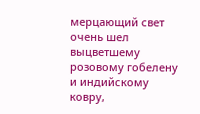мерцающий свет очень шел выцветшему розовому гобелену и индийскому ковру,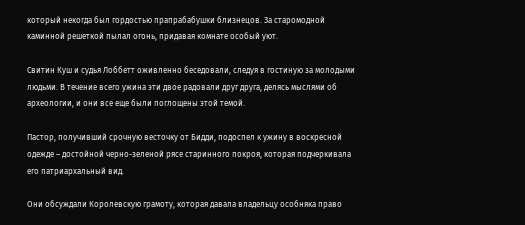который некогда был гордостью прапрабабушки близнецов. За старомодной каминной решеткой пылал огонь, придавая комнате особый уют.

Свитин Куш и судья Лоббетт оживленно беседовали, следуя в гостиную за молодыми людьми. В течение всего ужина эти двое радовали друг друга, делясь мыслями об археологии, и они все еще были поглощены этой темой.

Пастор, получивший срочную весточку от Бидди, подоспел к ужину в воскресной одежде – достойной черно-зеленой рясе старинного покроя, которая подчеркивала его патриархальный вид.

Они обсуждали Королевскую грамоту, которая давала владельцу особняка право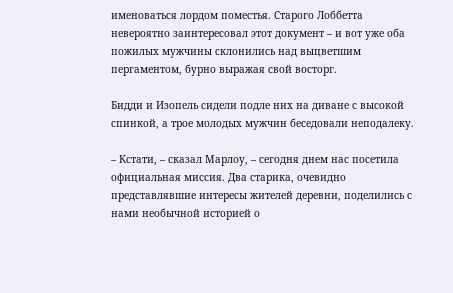именоваться лордом поместья. Старого Лоббетта невероятно заинтересовал этот документ – и вот уже оба пожилых мужчины склонились над выцветшим пергаментом, бурно выражая свой восторг.

Бидди и Изопель сидели подле них на диване с высокой спинкой, а трое молодых мужчин беседовали неподалеку.

– Кстати, – сказал Марлоу, – сегодня днем нас посетила официальная миссия. Два старика, очевидно представлявшие интересы жителей деревни, поделились с нами необычной историей о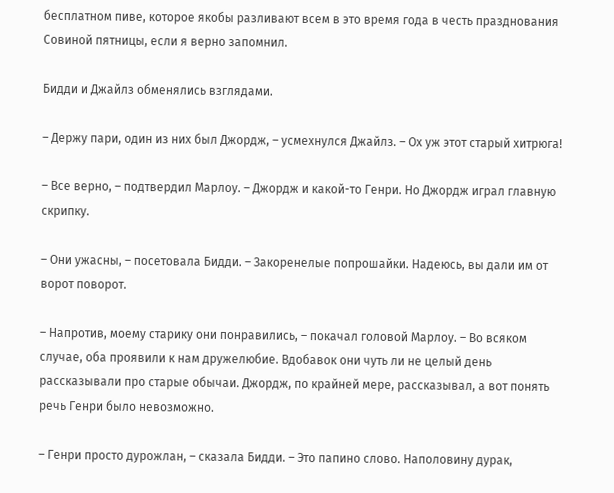бесплатном пиве, которое якобы разливают всем в это время года в честь празднования Совиной пятницы, если я верно запомнил.

Бидди и Джайлз обменялись взглядами.

– Держу пари, один из них был Джордж, – усмехнулся Джайлз. – Ох уж этот старый хитрюга!

– Все верно, – подтвердил Марлоу. – Джордж и какой-то Генри. Но Джордж играл главную скрипку.

– Они ужасны, – посетовала Бидди. – Закоренелые попрошайки. Надеюсь, вы дали им от ворот поворот.

– Напротив, моему старику они понравились, – покачал головой Марлоу. – Во всяком случае, оба проявили к нам дружелюбие. Вдобавок они чуть ли не целый день рассказывали про старые обычаи. Джордж, по крайней мере, рассказывал, а вот понять речь Генри было невозможно.

– Генри просто дурожлан, – сказала Бидди. – Это папино слово. Наполовину дурак,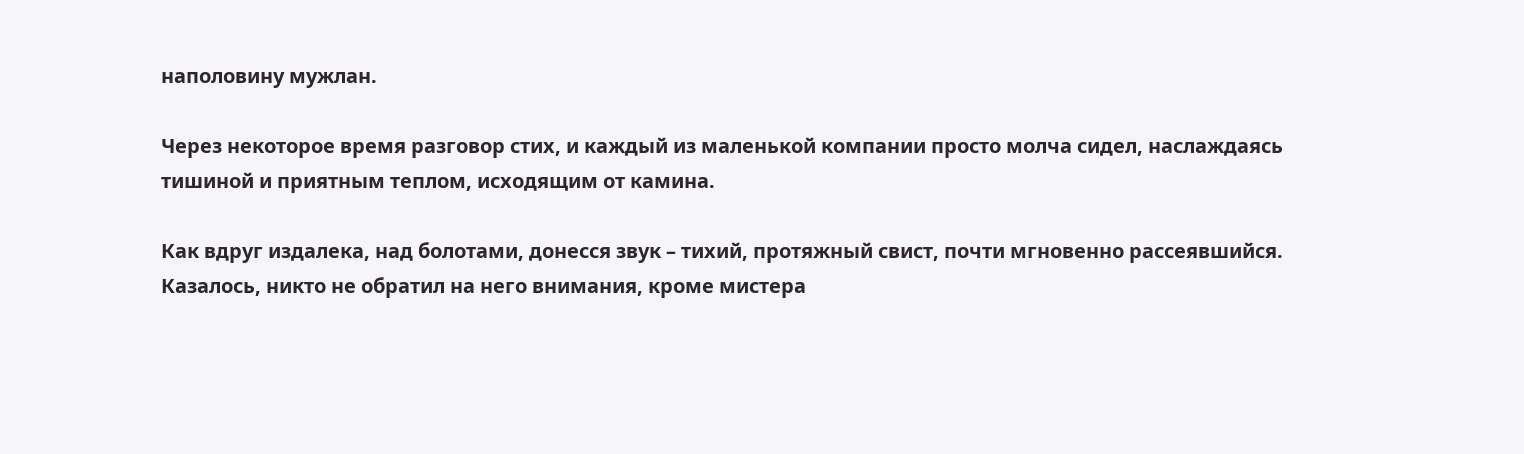наполовину мужлан.

Через некоторое время разговор стих, и каждый из маленькой компании просто молча сидел, наслаждаясь тишиной и приятным теплом, исходящим от камина.

Как вдруг издалека, над болотами, донесся звук – тихий, протяжный свист, почти мгновенно рассеявшийся. Казалось, никто не обратил на него внимания, кроме мистера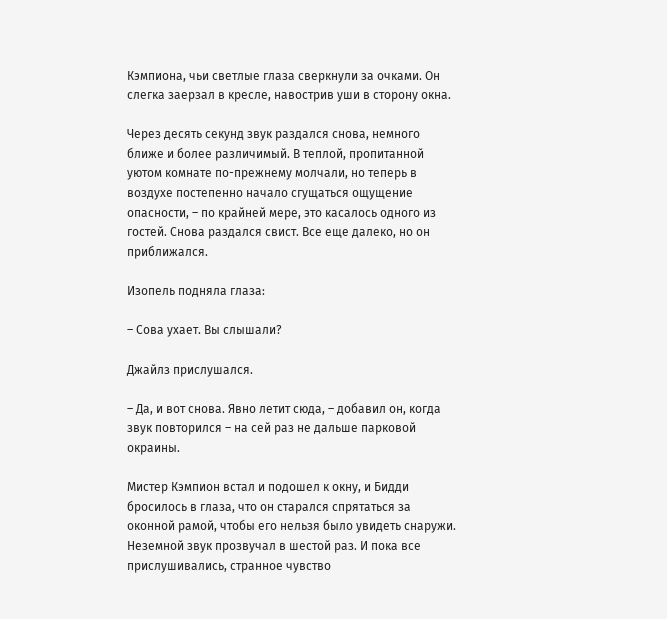Кэмпиона, чьи светлые глаза сверкнули за очками. Он слегка заерзал в кресле, навострив уши в сторону окна.

Через десять секунд звук раздался снова, немного ближе и более различимый. В теплой, пропитанной уютом комнате по-прежнему молчали, но теперь в воздухе постепенно начало сгущаться ощущение опасности, – по крайней мере, это касалось одного из гостей. Снова раздался свист. Все еще далеко, но он приближался.

Изопель подняла глаза:

– Сова ухает. Вы слышали?

Джайлз прислушался.

– Да, и вот снова. Явно летит сюда, – добавил он, когда звук повторился – на сей раз не дальше парковой окраины.

Мистер Кэмпион встал и подошел к окну, и Бидди бросилось в глаза, что он старался спрятаться за оконной рамой, чтобы его нельзя было увидеть снаружи. Неземной звук прозвучал в шестой раз. И пока все прислушивались, странное чувство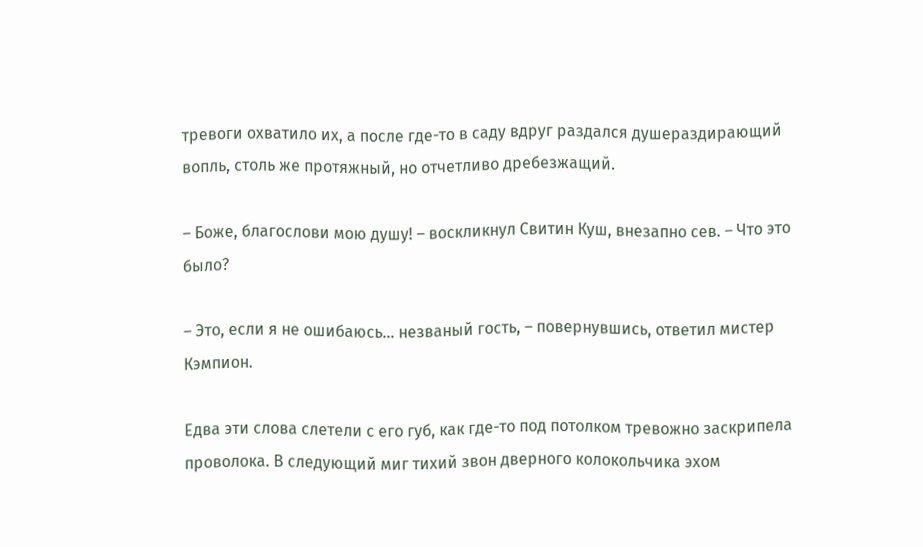тревоги охватило их, а после где-то в саду вдруг раздался душераздирающий вопль, столь же протяжный, но отчетливо дребезжащий.

– Боже, благослови мою душу! – воскликнул Свитин Куш, внезапно сев. – Что это было?

– Это, если я не ошибаюсь… незваный гость, – повернувшись, ответил мистер Кэмпион.

Едва эти слова слетели с его губ, как где-то под потолком тревожно заскрипела проволока. В следующий миг тихий звон дверного колокольчика эхом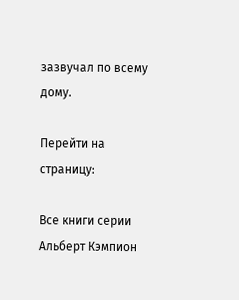зазвучал по всему дому.

Перейти на страницу:

Все книги серии Альберт Кэмпион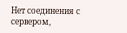Нет соединения с сервером,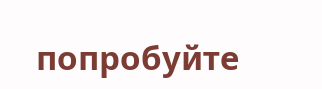попробуйте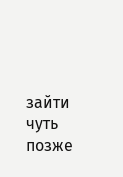зайти чуть позже